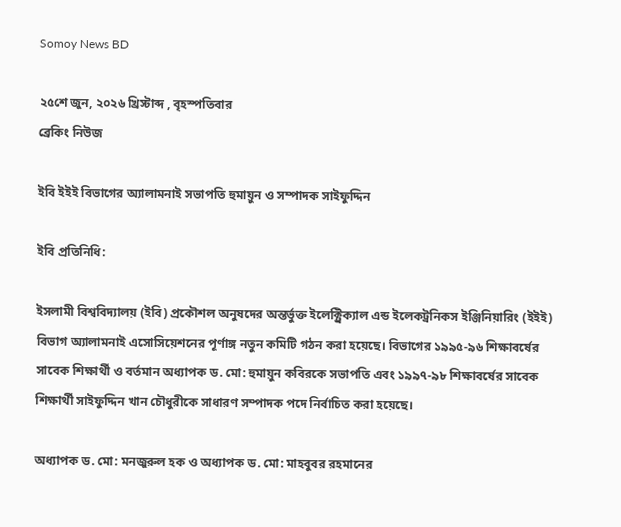Somoy News BD

২৫শে জুন, ২০২৬ খ্রিস্টাব্দ , বৃহস্পতিবার
ব্রেকিং নিউজ

ইবি ইইই বিভাগের অ্যালামনাই সভাপতি হুমায়ুন ও সম্পাদক সাইফুদ্দিন

ইবি প্রতিনিধি:

ইসলামী বিশ্ববিদ্যালয় (ইবি) প্রকৌশল অনুষদের অন্তর্ভুক্ত ইলেক্ট্রিক্যাল এন্ড ইলেকট্রনিকস ইঞ্জিনিয়ারিং (ইইই) বিভাগ অ্যালামনাই এসোসিয়েশনের পূর্ণাঙ্গ নতুন কমিটি গঠন করা হয়েছে। বিভাগের ১৯৯৫-৯৬ শিক্ষাবর্ষের সাবেক শিক্ষার্থী ও বর্তমান অধ্যাপক ড. মো: হুমায়ুন কবিরকে সভাপতি এবং ১৯৯৭-৯৮ শিক্ষাবর্ষের সাবেক শিক্ষার্থী সাইফুদ্দিন খান চৌধুরীকে সাধারণ সম্পাদক পদে নির্বাচিত করা হয়েছে।

অধ্যাপক ড. মো: মনজুরুল হক ও অধ্যাপক ড. মো: মাহবুবর রহমানের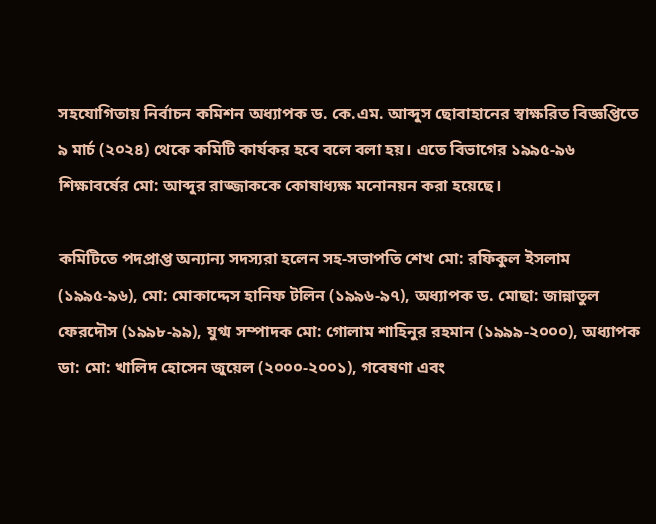সহযোগিতায় নির্বাচন কমিশন অধ্যাপক ড. কে.এম. আব্দুস ছোবাহানের স্বাক্ষরিত বিজ্ঞপ্তিতে ৯ মার্চ (২০২৪) থেকে কমিটি কার্যকর হবে বলে বলা হয়। এতে বিভাগের ১৯৯৫-৯৬ শিক্ষাবর্ষের মো: আব্দুর রাজ্জাককে কোষাধ্যক্ষ মনোনয়ন করা হয়েছে।

কমিটিতে পদপ্রাপ্ত অন্যান্য সদস্যরা হলেন সহ-সভাপতি শেখ মো: রফিকুল ইসলাম (১৯৯৫-৯৬), মো: মোকাদ্দেস হানিফ টলিন (১৯৯৬-৯৭), অধ্যাপক ড. মোছা: জান্নাতুল ফেরদৌস (১৯৯৮-৯৯), যুগ্ম সম্পাদক মো: গোলাম শাহিনুর রহমান (১৯৯৯-২০০০), অধ্যাপক ডা: মো: খালিদ হোসেন জুয়েল (২০০০-২০০১), গবেষণা এবং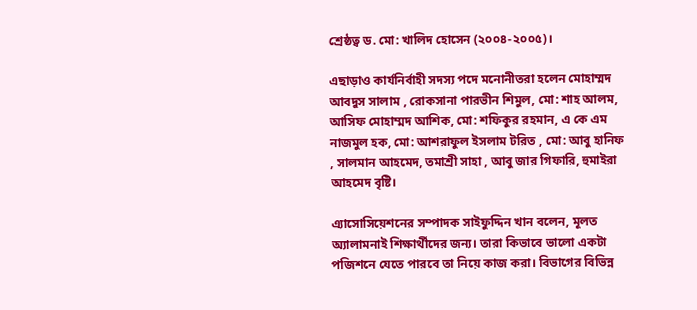শ্রেষ্ঠত্ব ড. মো: খালিদ হোসেন (২০০৪-২০০৫)।

এছাড়াও কার্যনির্বাহী সদস্য পদে মনোনীতরা হলেন মোহাম্মদ আবদুস সালাম , রোকসানা পারভীন শিমুল, মো: শাহ আলম, আসিফ মোহাম্মদ আশিক, মো: শফিকুর রহমান, এ কে এম নাজমুল হক, মো: আশরাফুল ইসলাম টরিত , মো: আবু হানিফ , সালমান আহমেদ, তমাশ্রী সাহা , আবু জার গিফারি, হুমাইরা আহমেদ বৃষ্টি।

এ্যাসোসিয়েশনের সম্পাদক সাইফুদ্দিন খান বলেন, মূলত অ্যালামনাই শিক্ষার্থীদের জন্য। তারা কিভাবে ভালো একটা পজিশনে যেতে পারবে তা নিয়ে কাজ করা। বিভাগের বিভিন্ন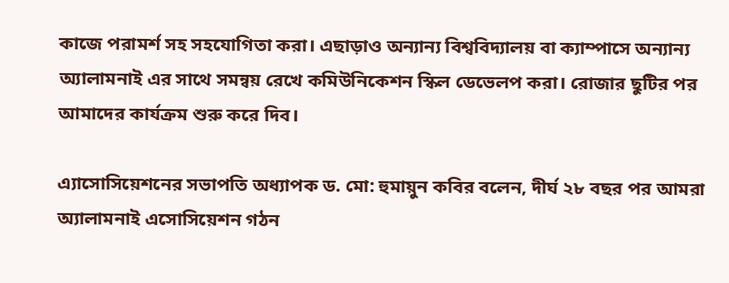কাজে পরামর্শ সহ সহযোগিতা করা। এছাড়াও অন্যান্য বিশ্ববিদ্যালয় বা ক্যাম্পাসে অন্যান্য অ্যালামনাই এর সাথে সমন্বয় রেখে কমিউনিকেশন স্কিল ডেভেলপ করা। রোজার ছুটির পর আমাদের কার্যক্রম শুরু করে দিব।

এ্যাসোসিয়েশনের সভাপতি অধ্যাপক ড. মো: হুমায়ুন কবির বলেন, দীর্ঘ ২৮ বছর পর আমরা অ্যালামনাই এসোসিয়েশন গঠন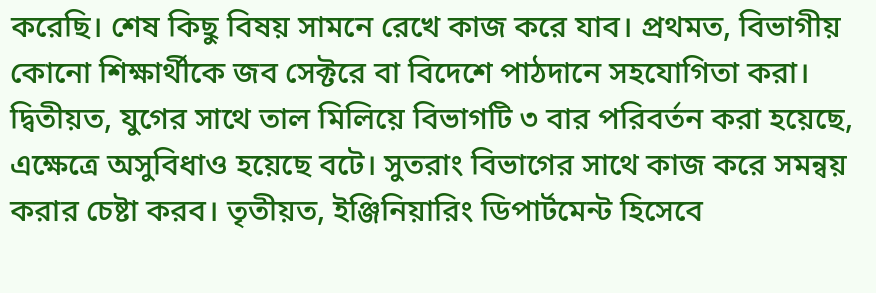করেছি। শেষ কিছু বিষয় সামনে রেখে কাজ করে যাব। প্রথমত, বিভাগীয় কোনো শিক্ষার্থীকে জব সেক্টরে বা বিদেশে পাঠদানে সহযোগিতা করা। দ্বিতীয়ত, যুগের সাথে তাল মিলিয়ে বিভাগটি ৩ বার পরিবর্তন করা হয়েছে, এক্ষেত্রে অসুবিধাও হয়েছে বটে। সুতরাং বিভাগের সাথে কাজ করে সমন্বয় করার চেষ্টা করব। তৃতীয়ত, ইঞ্জিনিয়ারিং ডিপার্টমেন্ট হিসেবে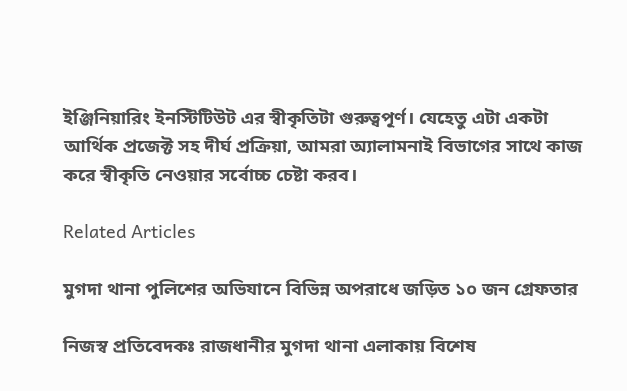ইঞ্জিনিয়ারিং ইনস্টিটিউট এর স্বীকৃতিটা গুরুত্বপূর্ণ। যেহেতু এটা একটা আর্থিক প্রজেক্ট সহ দীর্ঘ প্রক্রিয়া, আমরা অ্যালামনাই বিভাগের সাথে কাজ করে স্বীকৃতি নেওয়ার সর্বোচ্চ চেষ্টা করব।

Related Articles

মুগদা থানা পুলিশের অভিযানে বিভিন্ন অপরাধে জড়িত ১০ জন গ্রেফতার

নিজস্ব প্রতিবেদকঃ রাজধানীর মুগদা থানা এলাকায় বিশেষ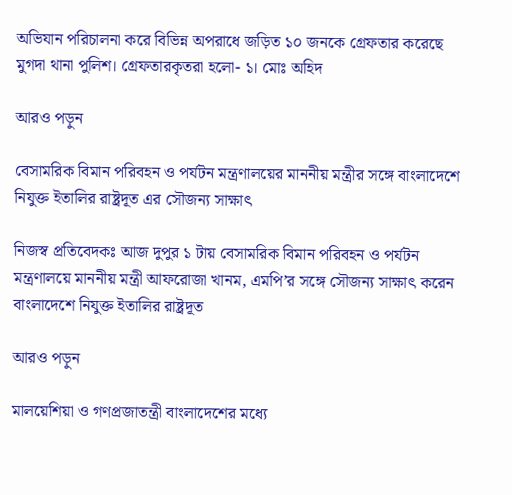অভিযান পরিচালনা করে বিভিন্ন অপরাধে জড়িত ১০ জনকে গ্রেফতার করেছে মুগদা থানা পুলিশ। গ্রেফতারকৃতরা হলো- ১। মোঃ অহিদ

আরও পড়ুন

বেসামরিক বিমান পরিবহন ও পর্যটন মন্ত্রণালয়ের মাননীয় মন্ত্রীর সঙ্গে বাংলাদেশে নিযুক্ত ইতালির রাষ্ট্রদূত এর সৌজন্য সাক্ষাৎ

নিজস্ব প্রতিবেদকঃ আজ দুপুর ১ টায় বেসামরিক বিমান পরিবহন ও পর্যটন মন্ত্রণালয়ে মাননীয় মন্ত্রী আফরোজা খানম, এমপি’র সঙ্গে সৌজন্য সাক্ষাৎ করেন বাংলাদেশে নিযুক্ত ইতালির রাষ্ট্রদূত

আরও পড়ুন

মালয়েশিয়া ও গণপ্রজাতন্ত্রী বাংলাদেশের মধ্যে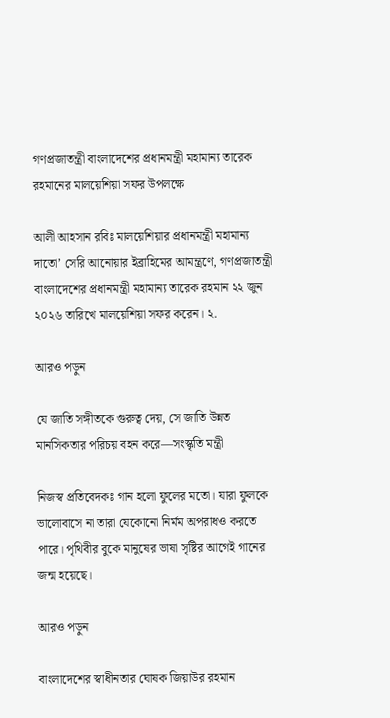গণপ্রজাতন্ত্রী বাংলাদেশের প্রধানমন্ত্রী মহামান্য তারেক রহমানের মালয়েশিয়া সফর উপলক্ষে

আলী আহসান রবিঃ মালয়েশিয়ার প্রধানমন্ত্রী মহামান্য দাতো’ সেরি আনোয়ার ইব্রাহিমের আমন্ত্রণে, গণপ্রজাতন্ত্রী বাংলাদেশের প্রধানমন্ত্রী মহামান্য তারেক রহমান ২২ জুন ২০২৬ তারিখে মালয়েশিয়া সফর করেন। ২.

আরও পড়ুন

যে জাতি সঙ্গীতকে গুরুত্ব দেয়, সে জাতি উন্নত মানসিকতার পরিচয় বহন করে—সংস্কৃতি মন্ত্রী

নিজস্ব প্রতিবেদকঃ গান হলো ফুলের মতো। যারা ফুলকে ভালোবাসে না তারা যেকোনো নির্মম অপরাধও করতে পারে। পৃথিবীর বুকে মানুষের ভাষা সৃষ্টির আগেই গানের জন্ম হয়েছে।

আরও পড়ুন

বাংলাদেশের স্বাধীনতার ঘোষক জিয়াউর রহমান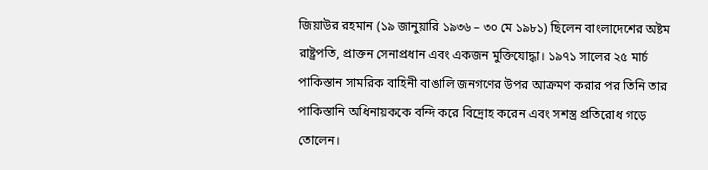জিয়াউর রহমান (১৯ জানুয়ারি ১৯৩৬ – ৩০ মে ১৯৮১) ছিলেন বাংলাদেশের অষ্টম রাষ্ট্রপতি, প্রাক্তন সেনাপ্রধান এবং একজন মুক্তিযোদ্ধা। ১৯৭১ সালের ২৫ মার্চ পাকিস্তান সামরিক বাহিনী বাঙালি জনগণের উপর আক্রমণ করার পর তিনি তার পাকিস্তানি অধিনায়ককে বন্দি করে বিদ্রোহ করেন এবং সশস্ত্র প্রতিরোধ গড়ে তোলেন।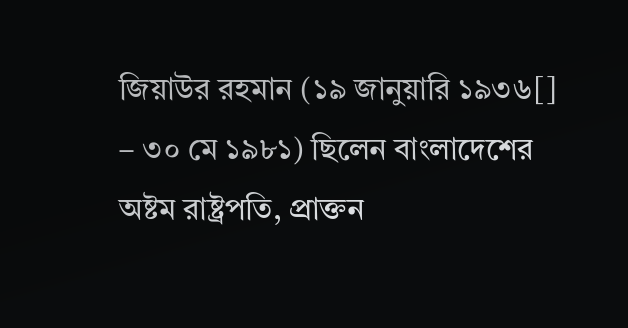জিয়াউর রহমান (১৯ জানুয়ারি ১৯৩৬[] – ৩০ মে ১৯৮১) ছিলেন বাংলাদেশের অষ্টম রাষ্ট্রপতি, প্রাক্তন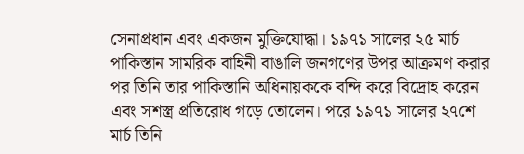সেনাপ্রধান এবং একজন মুক্তিযোদ্ধা। ১৯৭১ সালের ২৫ মার্চ পাকিস্তান সামরিক বাহিনী বাঙালি জনগণের উপর আক্রমণ করার পর তিনি তার পাকিস্তানি অধিনায়ককে বন্দি করে বিদ্রোহ করেন এবং সশস্ত্র প্রতিরোধ গড়ে তোলেন। পরে ১৯৭১ সালের ২৭শে মার্চ তিনি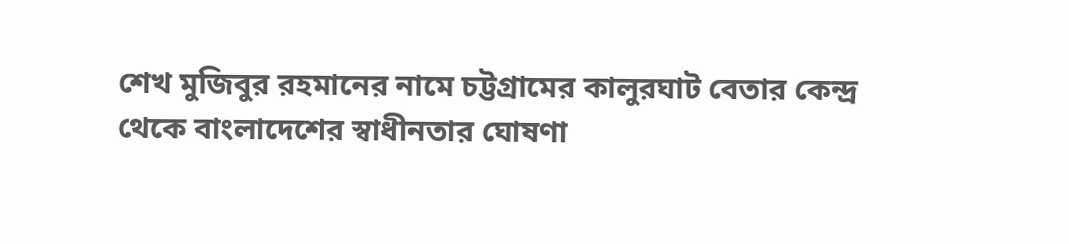শেখ মুজিবুর রহমানের নামে চট্টগ্রামের কালুরঘাট বেতার কেন্দ্র থেকে বাংলাদেশের স্বাধীনতার ঘোষণা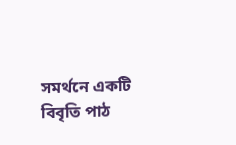সমর্থনে একটি বিবৃতি পাঠ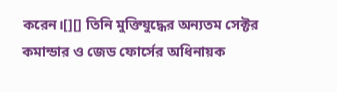করেন।[][] তিনি মুক্তিযুদ্ধের অন্যতম সেক্টর কমান্ডার ও জেড ফোর্সের অধিনায়ক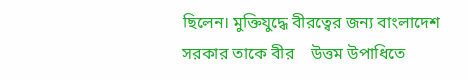ছিলেন। মুক্তিযুদ্ধে বীরত্বের জন্য বাংলাদেশ সরকার তাকে বীর    উত্তম উপাধিতে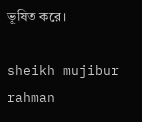ভূষিত করে।

sheikh mujibur rahman